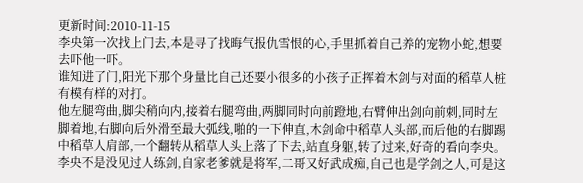更新时间:2010-11-15
李央第一次找上门去,本是寻了找晦气报仇雪恨的心,手里抓着自己养的宠物小蛇,想要去吓他一吓。
谁知进了门,阳光下那个身量比自己还要小很多的小孩子正挥着木剑与对面的稻草人桩有模有样的对打。
他左腿弯曲,脚尖稍向内,接着右腿弯曲,两脚同时向前蹬地,右臂伸出剑向前刺,同时左脚着地,右脚向后外滑至最大弧线,啪的一下伸直,木剑命中稻草人头部,而后他的右脚踢中稻草人肩部,一个翻转从稻草人头上落了下去,站直身躯,转了过来,好奇的看向李央。
李央不是没见过人练剑,自家老爹就是将军,二哥又好武成痴,自己也是学剑之人,可是这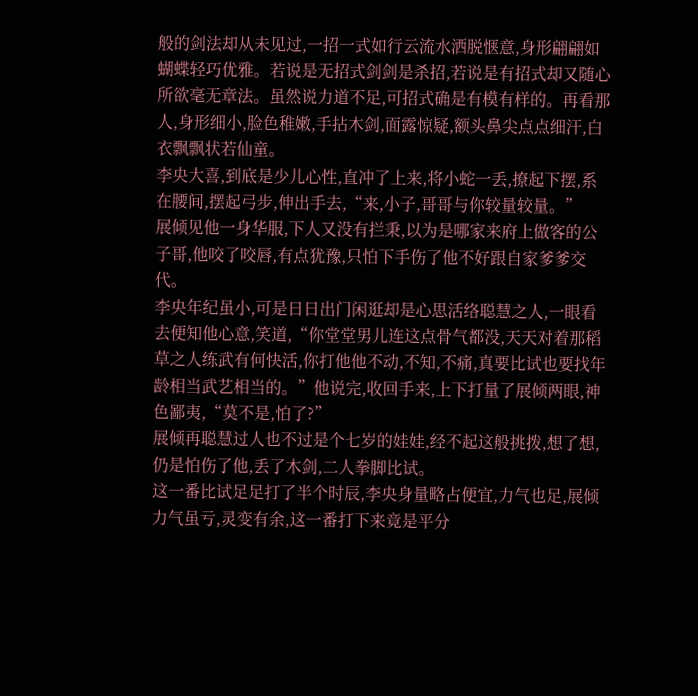般的剑法却从未见过,一招一式如行云流水洒脱惬意,身形翩翩如蝴蝶轻巧优雅。若说是无招式剑剑是杀招,若说是有招式却又随心所欲毫无章法。虽然说力道不足,可招式确是有模有样的。再看那人,身形细小,脸色稚嫩,手拈木剑,面露惊疑,额头鼻尖点点细汗,白衣飘飘状若仙童。
李央大喜,到底是少儿心性,直冲了上来,将小蛇一丢,撩起下摆,系在腰间,摆起弓步,伸出手去,“来,小子,哥哥与你较量较量。”
展倾见他一身华服,下人又没有拦秉,以为是哪家来府上做客的公子哥,他咬了咬唇,有点犹豫,只怕下手伤了他不好跟自家爹爹交代。
李央年纪虽小,可是日日出门闲逛却是心思活络聪慧之人,一眼看去便知他心意,笑道,“你堂堂男儿连这点骨气都没,天天对着那稻草之人练武有何快活,你打他他不动,不知,不痛,真要比试也要找年龄相当武艺相当的。”他说完,收回手来,上下打量了展倾两眼,神色鄙夷,“莫不是,怕了?”
展倾再聪慧过人也不过是个七岁的娃娃,经不起这般挑拨,想了想,仍是怕伤了他,丢了木剑,二人拳脚比试。
这一番比试足足打了半个时辰,李央身量略占便宜,力气也足,展倾力气虽亏,灵变有余,这一番打下来竟是平分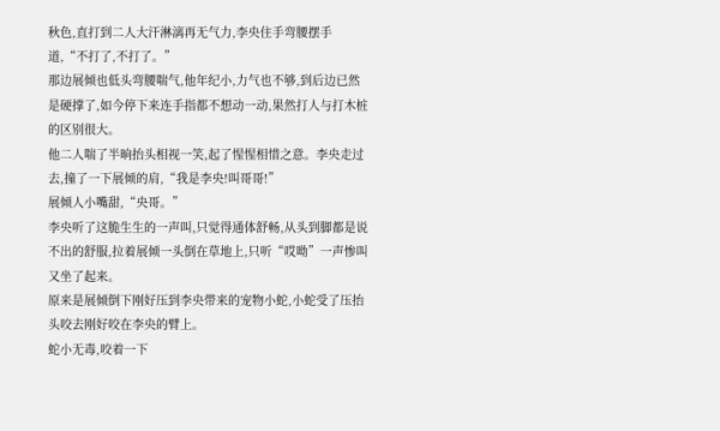秋色,直打到二人大汗淋漓再无气力,李央住手弯腰摆手道,“不打了,不打了。”
那边展倾也低头弯腰喘气,他年纪小,力气也不够,到后边已然是硬撑了,如今停下来连手指都不想动一动,果然打人与打木桩的区别很大。
他二人喘了半晌抬头相视一笑,起了惺惺相惜之意。李央走过去,撞了一下展倾的肩,“我是李央!叫哥哥!”
展倾人小嘴甜,“央哥。”
李央听了这脆生生的一声叫,只觉得通体舒畅,从头到脚都是说不出的舒服,拉着展倾一头倒在草地上,只听“哎呦”一声惨叫又坐了起来。
原来是展倾倒下刚好压到李央带来的宠物小蛇,小蛇受了压抬头咬去刚好咬在李央的臂上。
蛇小无毒,咬着一下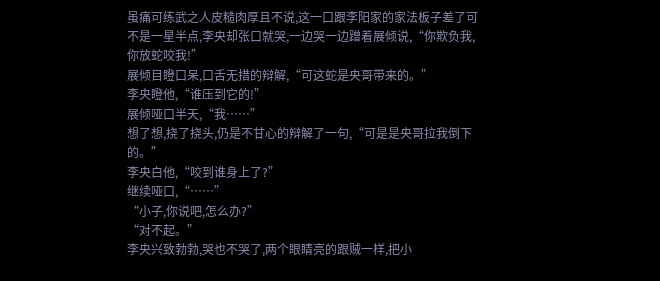虽痛可练武之人皮糙肉厚且不说,这一口跟李阳家的家法板子差了可不是一星半点,李央却张口就哭,一边哭一边蹭着展倾说,“你欺负我,你放蛇咬我!”
展倾目瞪口呆,口舌无措的辩解,“可这蛇是央哥带来的。”
李央瞪他,“谁压到它的!”
展倾哑口半天,“我……”
想了想,挠了挠头,仍是不甘心的辩解了一句,“可是是央哥拉我倒下的。”
李央白他,“咬到谁身上了?”
继续哑口,“……”
“小子,你说吧,怎么办?”
“对不起。”
李央兴致勃勃,哭也不哭了,两个眼睛亮的跟贼一样,把小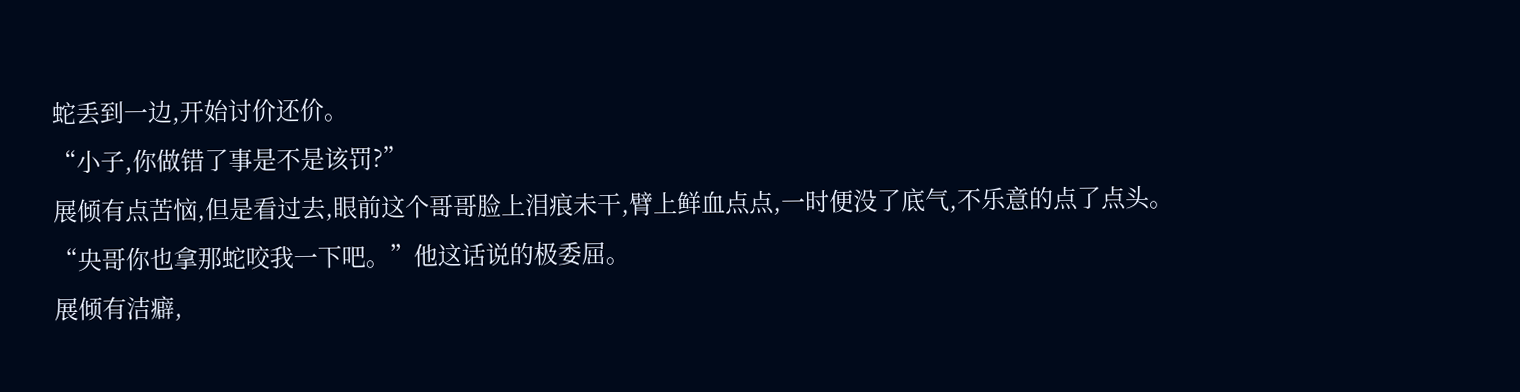蛇丢到一边,开始讨价还价。
“小子,你做错了事是不是该罚?”
展倾有点苦恼,但是看过去,眼前这个哥哥脸上泪痕未干,臂上鲜血点点,一时便没了底气,不乐意的点了点头。
“央哥你也拿那蛇咬我一下吧。”他这话说的极委屈。
展倾有洁癖,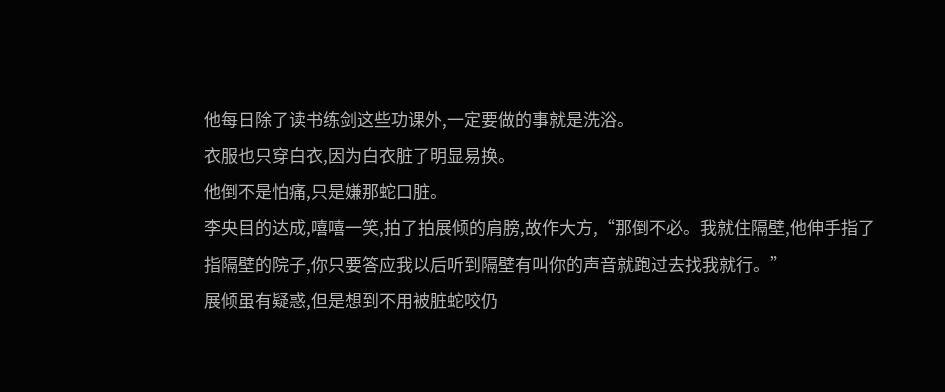他每日除了读书练剑这些功课外,一定要做的事就是洗浴。
衣服也只穿白衣,因为白衣脏了明显易换。
他倒不是怕痛,只是嫌那蛇口脏。
李央目的达成,嘻嘻一笑,拍了拍展倾的肩膀,故作大方,“那倒不必。我就住隔壁,他伸手指了指隔壁的院子,你只要答应我以后听到隔壁有叫你的声音就跑过去找我就行。”
展倾虽有疑惑,但是想到不用被脏蛇咬仍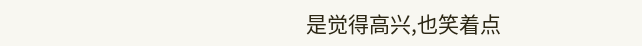是觉得高兴,也笑着点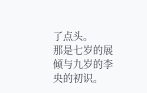了点头。
那是七岁的展倾与九岁的李央的初识。